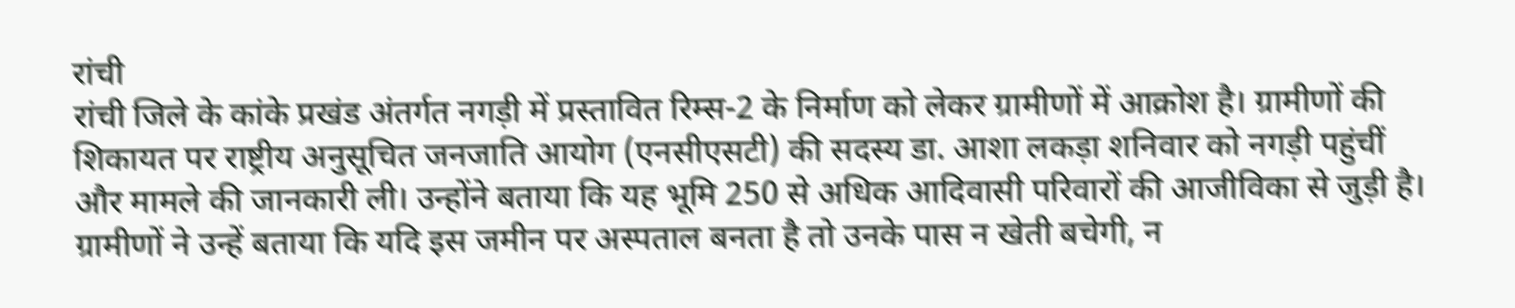रांची
रांची जिले के कांके प्रखंड अंतर्गत नगड़ी में प्रस्तावित रिम्स-2 के निर्माण को लेकर ग्रामीणों में आक्रोश है। ग्रामीणों की शिकायत पर राष्ट्रीय अनुसूचित जनजाति आयोग (एनसीएसटी) की सदस्य डा. आशा लकड़ा शनिवार को नगड़ी पहुंचीं और मामले की जानकारी ली। उन्होंने बताया कि यह भूमि 250 से अधिक आदिवासी परिवारों की आजीविका से जुड़ी है। ग्रामीणों ने उन्हें बताया कि यदि इस जमीन पर अस्पताल बनता है तो उनके पास न खेती बचेगी, न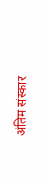अंतिम संस्कार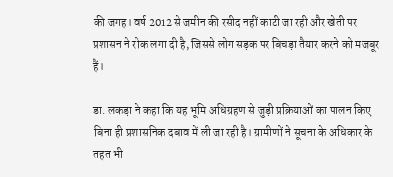की जगह। वर्ष 2012 से जमीन की रसीद नहीं काटी जा रही और खेती पर प्रशासन ने रोक लगा दी है, जिससे लोग सड़क पर बिचड़ा तैयार करने को मजबूर हैं।

डा. लकड़ा ने कहा कि यह भूमि अधिग्रहण से जुड़ी प्रक्रियाओं का पालन किए बिना ही प्रशासनिक दबाव में ली जा रही है। ग्रामीणों ने सूचना के अधिकार के तहत भी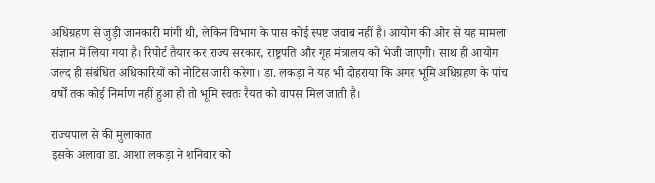अधिग्रहण से जुड़ी जानकारी मांगी थी, लेकिन विभाग के पास कोई स्पष्ट जवाब नहीं है। आयोग की ओर से यह मामला संज्ञान में लिया गया है। रिपोर्ट तैयार कर राज्य सरकार, राष्ट्रपति और गृह मंत्रालय को भेजी जाएगी। साथ ही आयोग जल्द ही संबंधित अधिकारियों को नोटिस जारी करेगा। डा. लकड़ा ने यह भी दोहराया कि अगर भूमि अधिग्रहण के पांच वर्षों तक कोई निर्माण नहीं हुआ हो तो भूमि स्वतः रैयत को वापस मिल जाती है।

राज्यपाल से की मुलाकात
इसके अलावा डा. आशा लकड़ा ने शनिवार को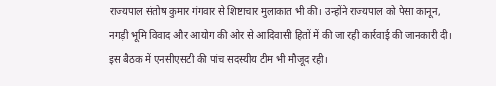राज्यपाल संतोष कुमार गंगवार से शिष्टाचार मुलाकात भी की। उन्होंने राज्यपाल को पेसा कानून, नगड़ी भूमि विवाद और आयोग की ओर से आदिवासी हितों में की जा रही कार्रवाई की जानकारी दी। इस बैठक में एनसीएसटी की पांच सदस्यीय टीम भी मौजूद रही।